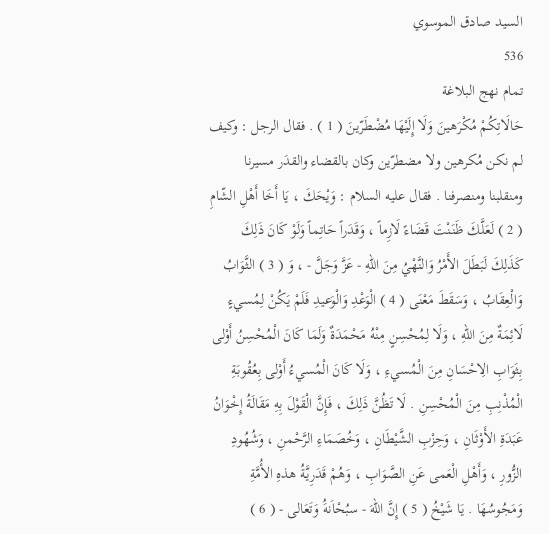السيد صادق الموسوي
536
تمام نهج البلاغة
حَالَاتِكُمْ مُكْرَهينَ وَلَا إِلَيْهَا مُضْطَرّينَ ( 1 ) . فقال الرجل : وكيف لم نكن مُكرهين ولا مضطرّين وكان بالقضاء والقدَر مسيرنا ومنقلبنا ومنصرفنا . فقال عليه السلام : وَيْحَكَ ، يَا أَخَا أَهْلِ الشّامِ ( 2 ) لَعَلَّكَ ظَنَنْتَ قَضَاءً لَازِماً ، وَقَدَراً حَاتِماً وَلَوْ كَانَ ذَلِكَ كَذَلِكَ لَبَطَلَ الأَمْرُ وَالنَّهْيُ مِنَ اللّهِ - عَزَّ وَجَلَّ - ، وَ ( 3 ) الثَّوَابُ وَالْعِقَابُ ، وَسَقَطَ مَعْنَى ( 4 ) الْوَعْدِ وَالْوَعيدِ فَلَمْ يَكُنْ لِمُسيءٍ لَائِمَةٌ مِنَ اللّهِ ، وَلَا لِمُحْسِنٍ مِنْهُ مَحْمَدَةٌ وَلَمَا كَانَ الْمُحْسِنُ أَوْلى بِثَوَابِ الِاحْسَانِ مِنَ الْمُسيءِ ، وَلَا كَانَ الْمُسيءُ أَوْلى بِعُقُوبَةِ الْمُذْنِبِ مِنَ الْمُحْسِنِ . لَا تَظُنَّ ذَلِكَ ، فَإِنَّ الْقَوْلَ بِهِ مَقَالَةُ إِخْوَانُ عَبَدَةِ الأَوْثَانِ ، وَحِزْبِ الشَّيْطَانِ ، وَخُصَمَاءِ الرَّحْمنِ ، وَشُهُودِ الزُّورِ ، وَأَهْلِ الْعَمى عَنِ الصَّوَابِ ، وَهُمْ قَدَرِيَّةُ هذهِ الأُمَّةِ وَمَجُوسُهَا . يَا شَيْخُ ( 5 ) إِنَّ اللّهَ - سبُحْاَنهَُ وَتَعَالى - ( 6 )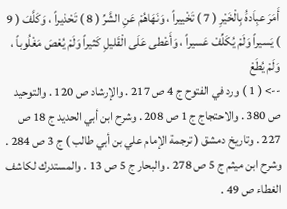أَمَرَ عبِاَدهَُ بِالْخَيْرِ ( 7 ) تَخْييراً ، وَنَهَاهُمْ عَنِ الشَّرِّ ( 8 ) تَحْذيراً ، وَكَلَّفَ ( 9 ) يَسيراً وَلَمْ يُكَلِّفْ عَسيراً ، وَأَعْطى عَلَى الْقَليلِ كَثيراً وَلَمْ يُعْصَ مَغْلُوباً ، وَلَمْ يُطَعْ
--> ( 1 ) ورد في الفتوح ج 4 ص 217 . والإرشاد ص 120 . والتوحيد ص 380 . والاحتجاج ج 1 ص 208 . وشرح ابن أبي الحديد ج 18 ص 227 . وتاريخ دمشق ( ترجمة الإمام علي بن أبي طالب ) ج 3 ص 284 . وشرح ابن ميثم ج 5 ص 278 . والبحار ج 5 ص 13 . والمستدرك لكاشف الغطاء ص 49 .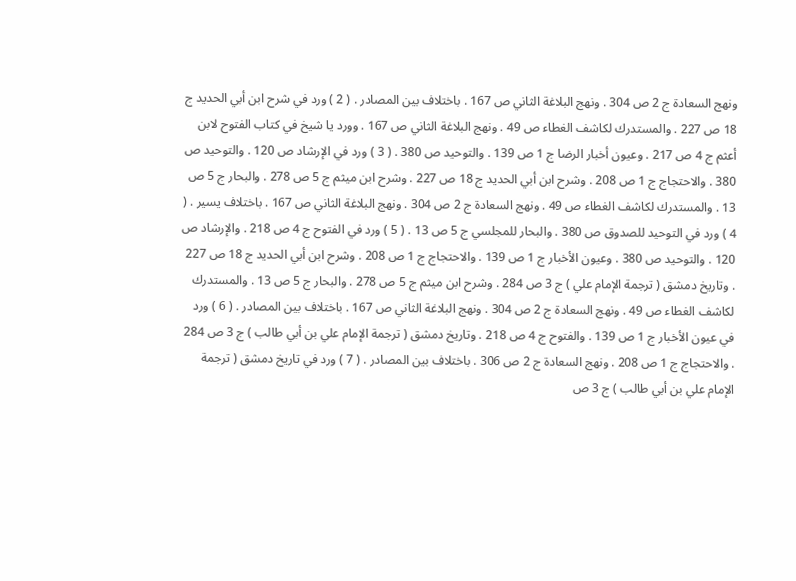ونهج السعادة ج 2 ص 304 . ونهج البلاغة الثاني ص 167 . باختلاف بين المصادر . ( 2 ) ورد في شرح ابن أبي الحديد ج 18 ص 227 . والمستدرك لكاشف الغطاء ص 49 . ونهج البلاغة الثاني ص 167 . وورد يا شيخ في كتاب الفتوح لابن أعثم ج 4 ص 217 . وعيون أخبار الرضا ج 1 ص 139 . والتوحيد ص 380 . ( 3 ) ورد في الإرشاد ص 120 . والتوحيد ص 380 . والاحتجاج ج 1 ص 208 . وشرح ابن أبي الحديد ج 18 ص 227 . وشرح ابن ميثم ج 5 ص 278 . والبحار ج 5 ص 13 . والمستدرك لكاشف الغطاء ص 49 . ونهج السعادة ج 2 ص 304 . ونهج البلاغة الثاني ص 167 . باختلاف يسير . ( 4 ) ورد في التوحيد للصدوق ص 380 . والبحار للمجلسي ج 5 ص 13 . ( 5 ) ورد في الفتوح ج 4 ص 218 . والإرشاد ص 120 . والتوحيد ص 380 . وعيون الأخبار ج 1 ص 139 . والاحتجاج ج 1 ص 208 . وشرح ابن أبي الحديد ج 18 ص 227 . وتاريخ دمشق ( ترجمة الإمام علي ) ج 3 ص 284 . وشرح ابن ميثم ج 5 ص 278 . والبحار ج 5 ص 13 . والمستدرك لكاشف الغطاء ص 49 . ونهج السعادة ج 2 ص 304 . ونهج البلاغة الثاني ص 167 . باختلاف بين المصادر . ( 6 ) ورد في عيون الأخبار ج 1 ص 139 . والفتوح ج 4 ص 218 . وتاريخ دمشق ( ترجمة الإمام علي بن أبي طالب ) ج 3 ص 284 . والاحتجاج ج 1 ص 208 . ونهج السعادة ج 2 ص 306 . باختلاف بين المصادر . ( 7 ) ورد في تاريخ دمشق ( ترجمة الإمام علي بن أبي طالب ) ج 3 ص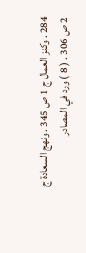284 . وكنز العمال ج 1 ص 345 . ونهج السعادة ج 2 ص 306 . ( 8 ) ورد في المصادر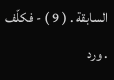السابقة . ( 9 ) - فكلّف . ورد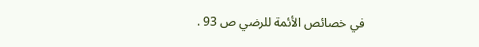في خصائص الأئمة للرضي ص 93 .